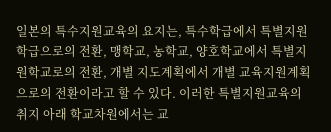일본의 특수지원교육의 요지는, 특수학급에서 특별지원학급으로의 전환, 맹학교, 농학교, 양호학교에서 특별지원학교로의 전환, 개별 지도계획에서 개별 교육지원계획으로의 전환이라고 할 수 있다. 이러한 특별지원교육의 취지 아래 학교차원에서는 교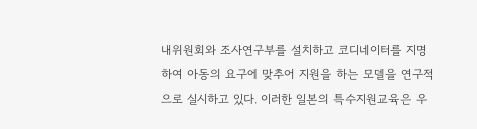내위원회와 조사연구부를 설치하고 코디네이터를 지명하여 아동의 요구에 맞추어 지원을 하는 모델을 연구적으로 실시하고 있다. 이러한 일본의 특수지원교육은 우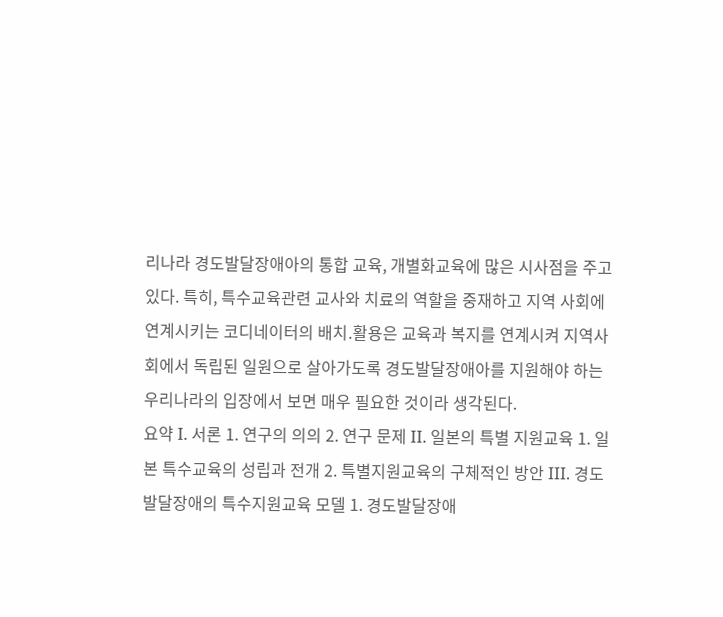리나라 경도발달장애아의 통합 교육, 개별화교육에 많은 시사점을 주고 있다. 특히, 특수교육관련 교사와 치료의 역할을 중재하고 지역 사회에 연계시키는 코디네이터의 배치․활용은 교육과 복지를 연계시켜 지역사회에서 독립된 일원으로 살아가도록 경도발달장애아를 지원해야 하는 우리나라의 입장에서 보면 매우 필요한 것이라 생각된다.
요약 I. 서론 1. 연구의 의의 2. 연구 문제 II. 일본의 특별 지원교육 1. 일본 특수교육의 성립과 전개 2. 특별지원교육의 구체적인 방안 III. 경도발달장애의 특수지원교육 모델 1. 경도발달장애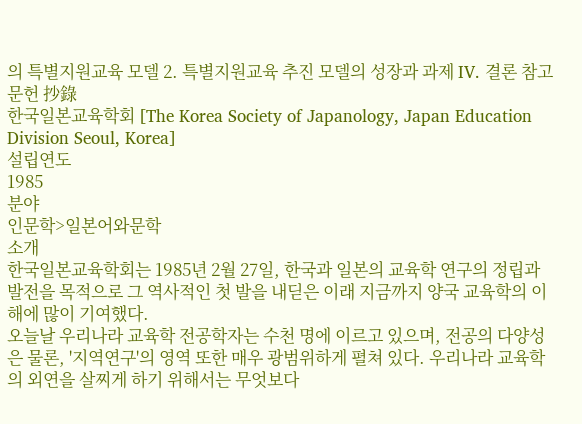의 특별지원교육 모델 2. 특별지원교육 추진 모델의 성장과 과제 IV. 결론 참고문헌 抄錄
한국일본교육학회 [The Korea Society of Japanology, Japan Education Division Seoul, Korea]
설립연도
1985
분야
인문학>일본어와문학
소개
한국일본교육학회는 1985년 2월 27일, 한국과 일본의 교육학 연구의 정립과 발전을 목적으로 그 역사적인 첫 발을 내딛은 이래 지금까지 양국 교육학의 이해에 많이 기여했다.
오늘날 우리나라 교육학 전공학자는 수천 명에 이르고 있으며, 전공의 다양성은 물론, '지역연구'의 영역 또한 매우 광범위하게 펼쳐 있다. 우리나라 교육학의 외연을 살찌게 하기 위해서는 무엇보다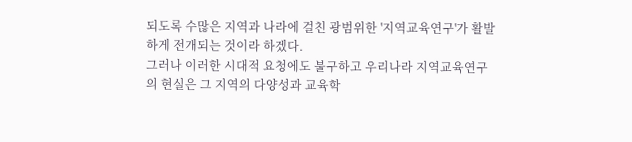되도록 수많은 지역과 나라에 걸친 광범위한 '지역교육연구'가 활발하게 전개되는 것이라 하겠다.
그러나 이러한 시대적 요청에도 불구하고 우리나라 지역교육연구의 현실은 그 지역의 다양성과 교육학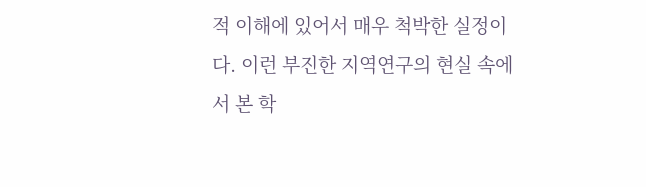적 이해에 있어서 매우 척박한 실정이다. 이런 부진한 지역연구의 현실 속에서 본 학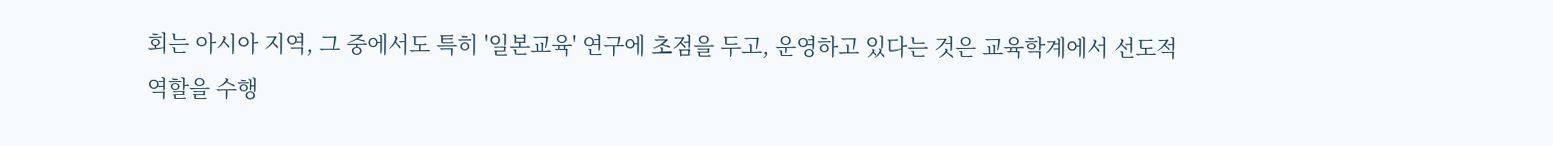회는 아시아 지역, 그 중에서도 특히 '일본교육' 연구에 초점을 두고, 운영하고 있다는 것은 교육학계에서 선도적 역할을 수행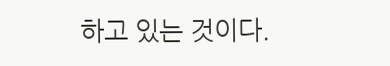하고 있는 것이다.